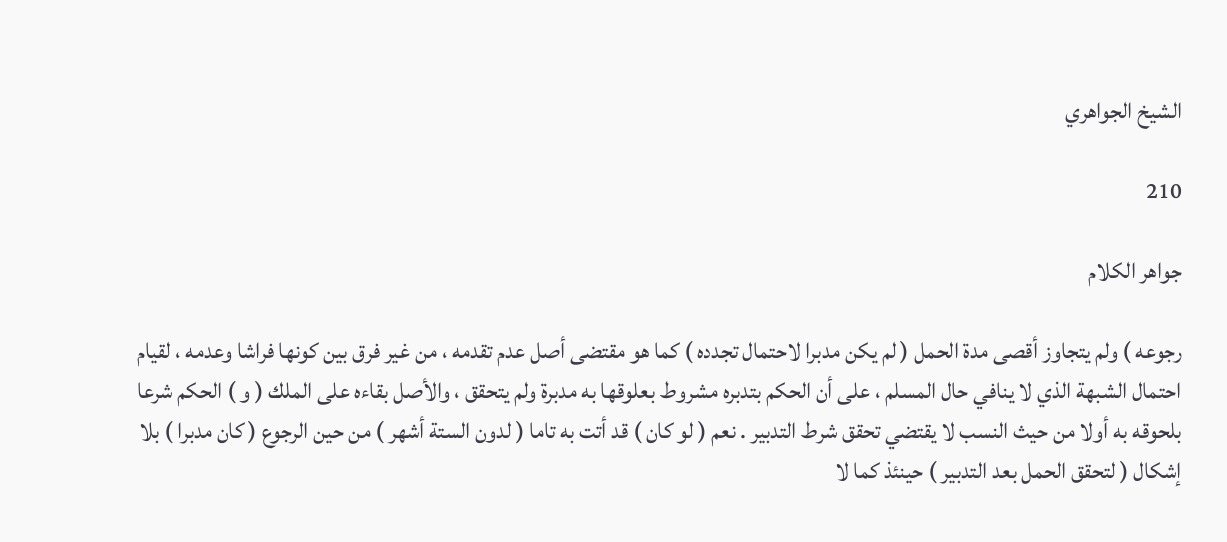الشيخ الجواهري

210

جواهر الكلام

رجوعه ) ولم يتجاوز أقصى مدة الحمل ( لم يكن مدبرا لاحتمال تجدده ) كما هو مقتضى أصل عدم تقدمه ، من غير فرق بين كونها فراشا وعدمه ، لقيام احتمال الشبهة الذي لا ينافي حال المسلم ، على أن الحكم بتدبره مشروط بعلوقها به مدبرة ولم يتحقق ، والأصل بقاءه على الملك ( و ) الحكم شرعا بلحوقه به أولا من حيث النسب لا يقتضي تحقق شرط التدبير . نعم ( لو كان ) قد أتت به تاما ( لدون الستة أشهر ) من حين الرجوع ( كان مدبرا ) بلا إشكال ( لتحقق الحمل بعد التدبير ) حينئذ كما لا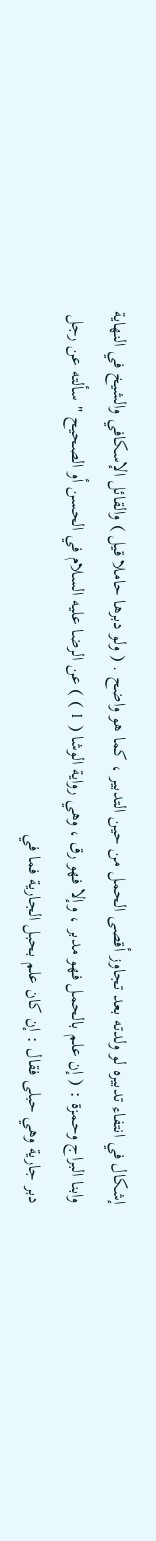إشكال في انتفاء تدبيره لو ولدته بعد تجاوز أقصى الحمل من حين التدبير ، كما هو واضح . ( ولو دبرها حاملا قيل ) والقائل الإسكافي والشيخ في النهاية وابنا البراج وحمزة : ( إن علم بالحمل فهو مدبر ، وإلا فهو رق ، وهي رواية الوشا ( 1 ) ) عن الرضا عليه السلام في الحسن أو الصحيح " سألته عن رجل دبر جارية وهي حبلى فقال : إن كان علم بحبل الجارية فما في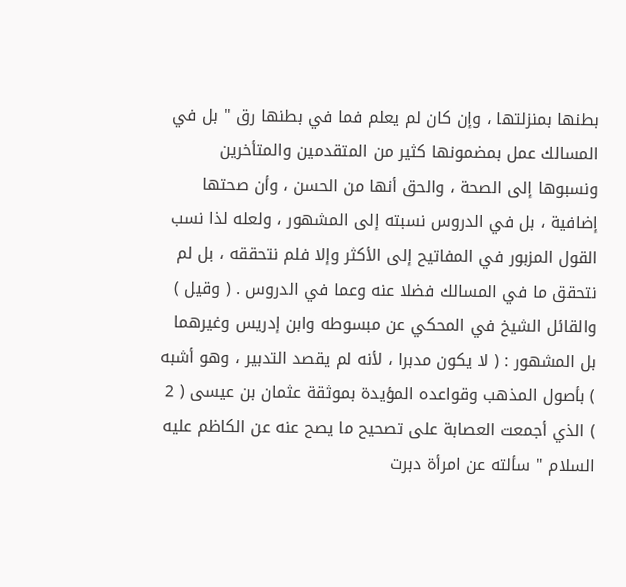بطنها بمنزلتها ، وإن كان لم يعلم فما في بطنها رق " بل في المسالك عمل بمضمونها كثير من المتقدمين والمتأخرين ونسبوها إلى الصحة ، والحق أنها من الحسن ، وأن صحتها إضافية ، بل في الدروس نسبته إلى المشهور ، ولعله لذا نسب القول المزبور في المفاتيح إلى الأكثر وإلا فلم نتحققه ، بل لم نتحقق ما في المسالك فضلا عنه وعما في الدروس . ( وقيل ) والقائل الشيخ في المحكي عن مبسوطه وابن إدريس وغيرهما بل المشهور : ( لا يكون مدبرا ، لأنه لم يقصد التدبير ، وهو أشبه ) بأصول المذهب وقواعده المؤيدة بموثقة عثمان بن عيسى ( 2 ) الذي أجمعت العصابة على تصحيح ما يصح عنه عن الكاظم عليه السلام " سألته عن امرأة دبرت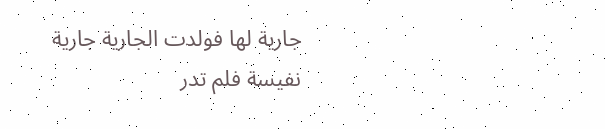جارية لها فولدت الجارية جارية نفيسة فلم تدر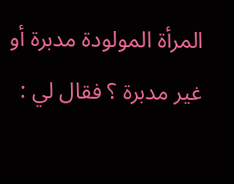المرأة المولودة مدبرة أو غير مدبرة ؟ فقال لي :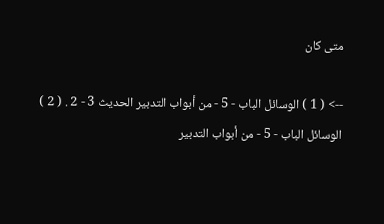متى كان

--> ( 1 ) الوسائل الباب - 5 - من أبواب التدبير الحديث 3 - 2 . ( 2 ) الوسائل الباب - 5 - من أبواب التدبير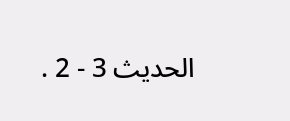الحديث 3 - 2 .